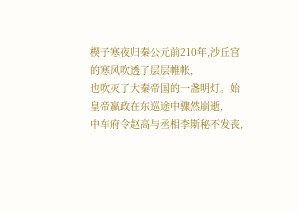楔子寒夜归秦公元前210年,沙丘宫的寒风吹透了层层帷帐,
也吹灭了大秦帝国的一盏明灯。始皇帝嬴政在东巡途中骤然崩逝,
中车府令赵高与丞相李斯秘不发丧,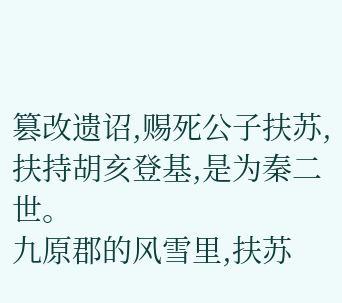篡改遗诏,赐死公子扶苏,扶持胡亥登基,是为秦二世。
九原郡的风雪里,扶苏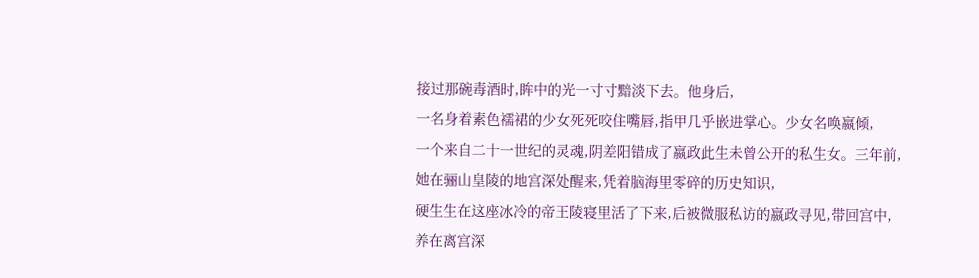接过那碗毒酒时,眸中的光一寸寸黯淡下去。他身后,
一名身着素色襦裙的少女死死咬住嘴唇,指甲几乎嵌进掌心。少女名唤嬴倾,
一个来自二十一世纪的灵魂,阴差阳错成了嬴政此生未曾公开的私生女。三年前,
她在骊山皇陵的地宫深处醒来,凭着脑海里零碎的历史知识,
硬生生在这座冰冷的帝王陵寝里活了下来,后被微服私访的嬴政寻见,带回宫中,
养在离宫深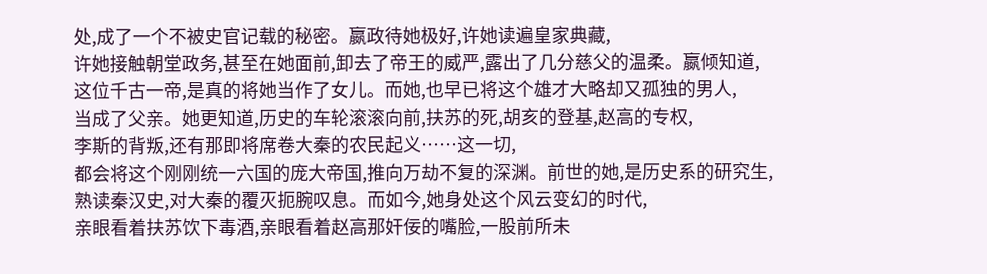处,成了一个不被史官记载的秘密。嬴政待她极好,许她读遍皇家典藏,
许她接触朝堂政务,甚至在她面前,卸去了帝王的威严,露出了几分慈父的温柔。嬴倾知道,
这位千古一帝,是真的将她当作了女儿。而她,也早已将这个雄才大略却又孤独的男人,
当成了父亲。她更知道,历史的车轮滚滚向前,扶苏的死,胡亥的登基,赵高的专权,
李斯的背叛,还有那即将席卷大秦的农民起义……这一切,
都会将这个刚刚统一六国的庞大帝国,推向万劫不复的深渊。前世的她,是历史系的研究生,
熟读秦汉史,对大秦的覆灭扼腕叹息。而如今,她身处这个风云变幻的时代,
亲眼看着扶苏饮下毒酒,亲眼看着赵高那奸佞的嘴脸,一股前所未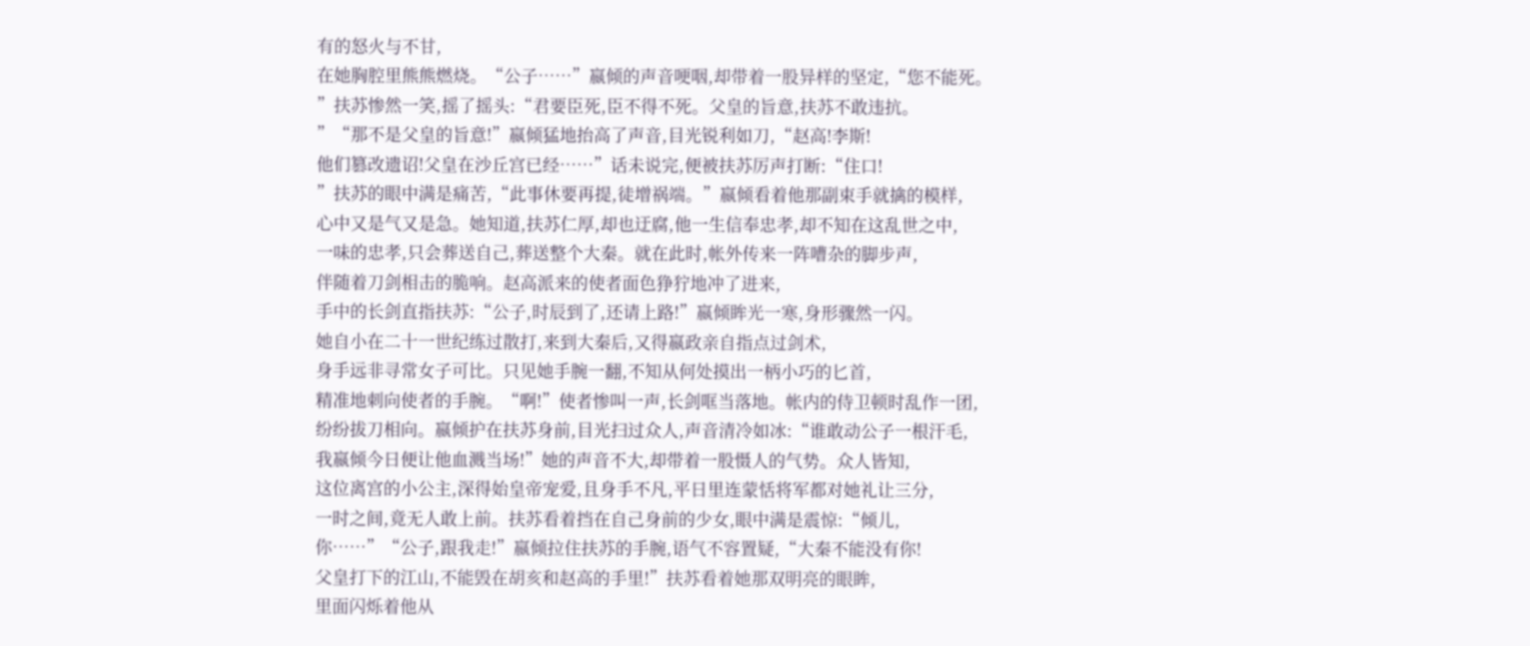有的怒火与不甘,
在她胸腔里熊熊燃烧。“公子……”嬴倾的声音哽咽,却带着一股异样的坚定,“您不能死。
”扶苏惨然一笑,摇了摇头:“君要臣死,臣不得不死。父皇的旨意,扶苏不敢违抗。
”“那不是父皇的旨意!”嬴倾猛地抬高了声音,目光锐利如刀,“赵高!李斯!
他们篡改遗诏!父皇在沙丘宫已经……”话未说完,便被扶苏厉声打断:“住口!
”扶苏的眼中满是痛苦,“此事休要再提,徒增祸端。”嬴倾看着他那副束手就擒的模样,
心中又是气又是急。她知道,扶苏仁厚,却也迂腐,他一生信奉忠孝,却不知在这乱世之中,
一味的忠孝,只会葬送自己,葬送整个大秦。就在此时,帐外传来一阵嘈杂的脚步声,
伴随着刀剑相击的脆响。赵高派来的使者面色狰狞地冲了进来,
手中的长剑直指扶苏:“公子,时辰到了,还请上路!”嬴倾眸光一寒,身形骤然一闪。
她自小在二十一世纪练过散打,来到大秦后,又得嬴政亲自指点过剑术,
身手远非寻常女子可比。只见她手腕一翻,不知从何处摸出一柄小巧的匕首,
精准地刺向使者的手腕。“啊!”使者惨叫一声,长剑哐当落地。帐内的侍卫顿时乱作一团,
纷纷拔刀相向。嬴倾护在扶苏身前,目光扫过众人,声音清冷如冰:“谁敢动公子一根汗毛,
我嬴倾今日便让他血溅当场!”她的声音不大,却带着一股慑人的气势。众人皆知,
这位离宫的小公主,深得始皇帝宠爱,且身手不凡,平日里连蒙恬将军都对她礼让三分,
一时之间,竟无人敢上前。扶苏看着挡在自己身前的少女,眼中满是震惊:“倾儿,
你……”“公子,跟我走!”嬴倾拉住扶苏的手腕,语气不容置疑,“大秦不能没有你!
父皇打下的江山,不能毁在胡亥和赵高的手里!”扶苏看着她那双明亮的眼眸,
里面闪烁着他从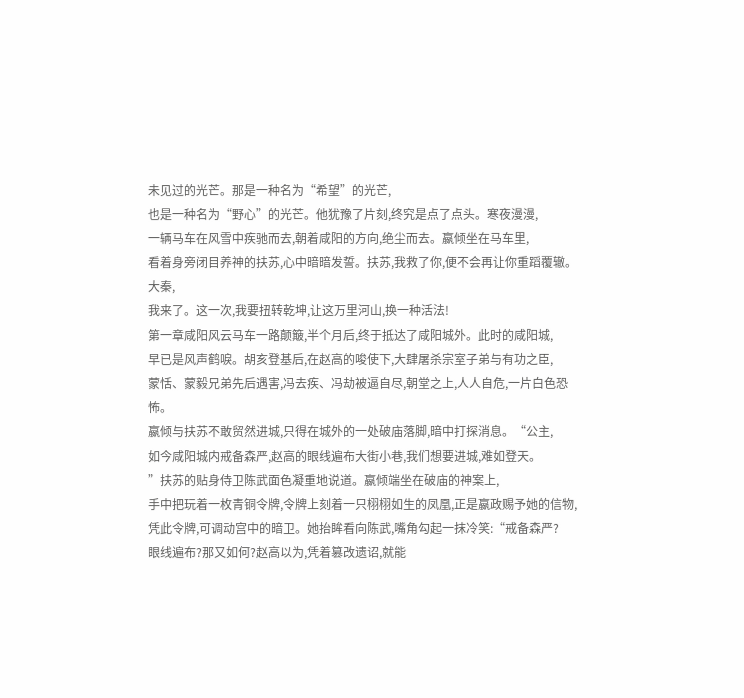未见过的光芒。那是一种名为“希望”的光芒,
也是一种名为“野心”的光芒。他犹豫了片刻,终究是点了点头。寒夜漫漫,
一辆马车在风雪中疾驰而去,朝着咸阳的方向,绝尘而去。嬴倾坐在马车里,
看着身旁闭目养神的扶苏,心中暗暗发誓。扶苏,我救了你,便不会再让你重蹈覆辙。大秦,
我来了。这一次,我要扭转乾坤,让这万里河山,换一种活法!
第一章咸阳风云马车一路颠簸,半个月后,终于抵达了咸阳城外。此时的咸阳城,
早已是风声鹤唳。胡亥登基后,在赵高的唆使下,大肆屠杀宗室子弟与有功之臣,
蒙恬、蒙毅兄弟先后遇害,冯去疾、冯劫被逼自尽,朝堂之上,人人自危,一片白色恐怖。
嬴倾与扶苏不敢贸然进城,只得在城外的一处破庙落脚,暗中打探消息。“公主,
如今咸阳城内戒备森严,赵高的眼线遍布大街小巷,我们想要进城,难如登天。
”扶苏的贴身侍卫陈武面色凝重地说道。嬴倾端坐在破庙的神案上,
手中把玩着一枚青铜令牌,令牌上刻着一只栩栩如生的凤凰,正是嬴政赐予她的信物,
凭此令牌,可调动宫中的暗卫。她抬眸看向陈武,嘴角勾起一抹冷笑:“戒备森严?
眼线遍布?那又如何?赵高以为,凭着篡改遗诏,就能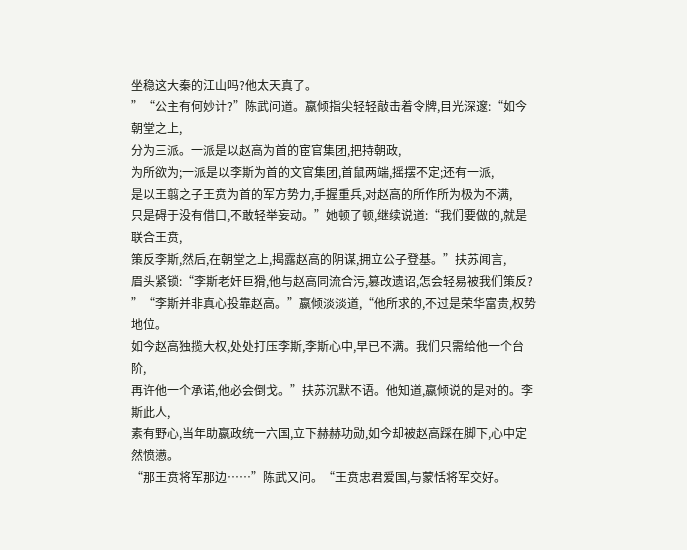坐稳这大秦的江山吗?他太天真了。
”“公主有何妙计?”陈武问道。嬴倾指尖轻轻敲击着令牌,目光深邃:“如今朝堂之上,
分为三派。一派是以赵高为首的宦官集团,把持朝政,
为所欲为;一派是以李斯为首的文官集团,首鼠两端,摇摆不定;还有一派,
是以王翦之子王贲为首的军方势力,手握重兵,对赵高的所作所为极为不满,
只是碍于没有借口,不敢轻举妄动。”她顿了顿,继续说道:“我们要做的,就是联合王贲,
策反李斯,然后,在朝堂之上,揭露赵高的阴谋,拥立公子登基。”扶苏闻言,
眉头紧锁:“李斯老奸巨猾,他与赵高同流合污,篡改遗诏,怎会轻易被我们策反?
”“李斯并非真心投靠赵高。”嬴倾淡淡道,“他所求的,不过是荣华富贵,权势地位。
如今赵高独揽大权,处处打压李斯,李斯心中,早已不满。我们只需给他一个台阶,
再许他一个承诺,他必会倒戈。”扶苏沉默不语。他知道,嬴倾说的是对的。李斯此人,
素有野心,当年助嬴政统一六国,立下赫赫功勋,如今却被赵高踩在脚下,心中定然愤懑。
“那王贲将军那边……”陈武又问。“王贲忠君爱国,与蒙恬将军交好。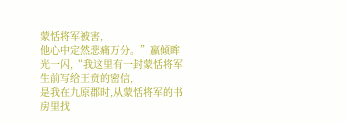蒙恬将军被害,
他心中定然悲痛万分。”嬴倾眸光一闪,“我这里有一封蒙恬将军生前写给王贲的密信,
是我在九原郡时,从蒙恬将军的书房里找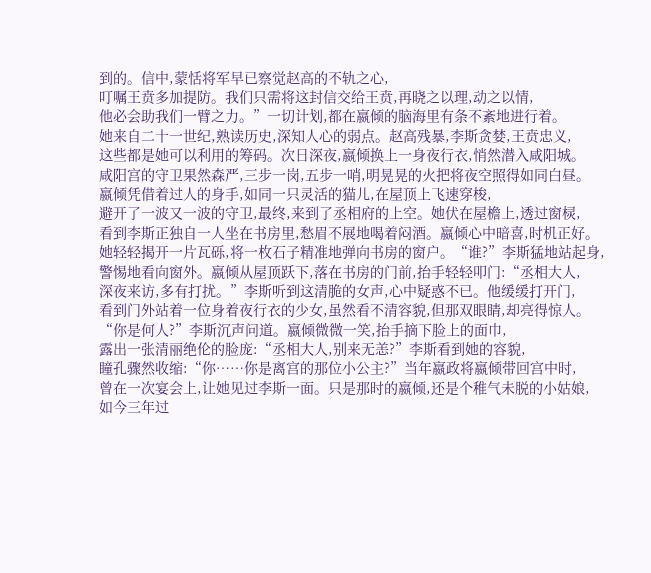到的。信中,蒙恬将军早已察觉赵高的不轨之心,
叮嘱王贲多加提防。我们只需将这封信交给王贲,再晓之以理,动之以情,
他必会助我们一臂之力。”一切计划,都在嬴倾的脑海里有条不紊地进行着。
她来自二十一世纪,熟读历史,深知人心的弱点。赵高残暴,李斯贪婪,王贲忠义,
这些都是她可以利用的筹码。次日深夜,嬴倾换上一身夜行衣,悄然潜入咸阳城。
咸阳宫的守卫果然森严,三步一岗,五步一哨,明晃晃的火把将夜空照得如同白昼。
嬴倾凭借着过人的身手,如同一只灵活的猫儿,在屋顶上飞速穿梭,
避开了一波又一波的守卫,最终,来到了丞相府的上空。她伏在屋檐上,透过窗棂,
看到李斯正独自一人坐在书房里,愁眉不展地喝着闷酒。嬴倾心中暗喜,时机正好。
她轻轻揭开一片瓦砾,将一枚石子精准地弹向书房的窗户。“谁?”李斯猛地站起身,
警惕地看向窗外。嬴倾从屋顶跃下,落在书房的门前,抬手轻轻叩门:“丞相大人,
深夜来访,多有打扰。”李斯听到这清脆的女声,心中疑惑不已。他缓缓打开门,
看到门外站着一位身着夜行衣的少女,虽然看不清容貌,但那双眼睛,却亮得惊人。
“你是何人?”李斯沉声问道。嬴倾微微一笑,抬手摘下脸上的面巾,
露出一张清丽绝伦的脸庞:“丞相大人,别来无恙?”李斯看到她的容貌,
瞳孔骤然收缩:“你……你是离宫的那位小公主?”当年嬴政将嬴倾带回宫中时,
曾在一次宴会上,让她见过李斯一面。只是那时的嬴倾,还是个稚气未脱的小姑娘,
如今三年过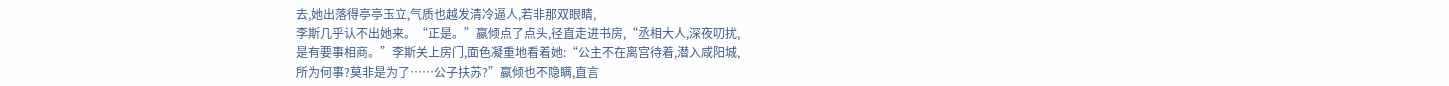去,她出落得亭亭玉立,气质也越发清冷逼人,若非那双眼睛,
李斯几乎认不出她来。“正是。”嬴倾点了点头,径直走进书房,“丞相大人,深夜叨扰,
是有要事相商。”李斯关上房门,面色凝重地看着她:“公主不在离宫待着,潜入咸阳城,
所为何事?莫非是为了……公子扶苏?”嬴倾也不隐瞒,直言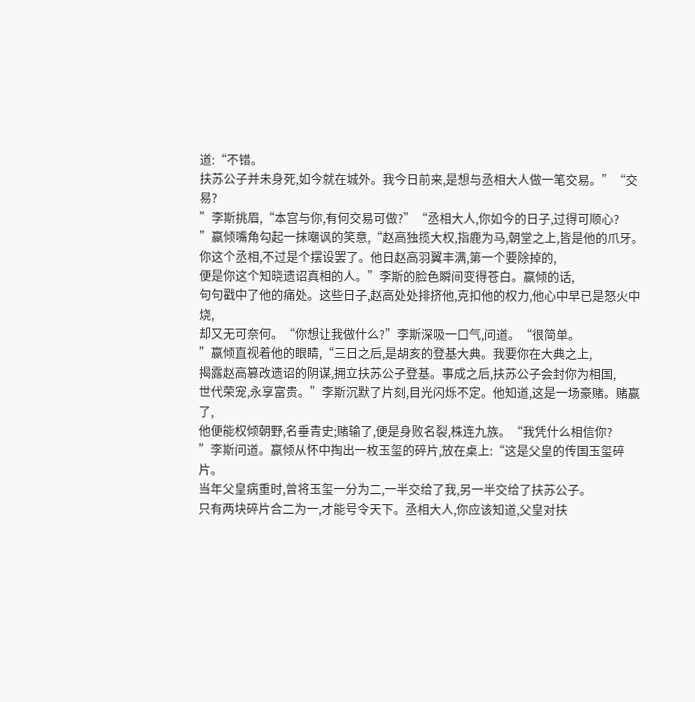道:“不错。
扶苏公子并未身死,如今就在城外。我今日前来,是想与丞相大人做一笔交易。”“交易?
”李斯挑眉,“本宫与你,有何交易可做?”“丞相大人,你如今的日子,过得可顺心?
”嬴倾嘴角勾起一抹嘲讽的笑意,“赵高独揽大权,指鹿为马,朝堂之上,皆是他的爪牙。
你这个丞相,不过是个摆设罢了。他日赵高羽翼丰满,第一个要除掉的,
便是你这个知晓遗诏真相的人。”李斯的脸色瞬间变得苍白。嬴倾的话,
句句戳中了他的痛处。这些日子,赵高处处排挤他,克扣他的权力,他心中早已是怒火中烧,
却又无可奈何。“你想让我做什么?”李斯深吸一口气,问道。“很简单。
”嬴倾直视着他的眼睛,“三日之后,是胡亥的登基大典。我要你在大典之上,
揭露赵高篡改遗诏的阴谋,拥立扶苏公子登基。事成之后,扶苏公子会封你为相国,
世代荣宠,永享富贵。”李斯沉默了片刻,目光闪烁不定。他知道,这是一场豪赌。赌赢了,
他便能权倾朝野,名垂青史;赌输了,便是身败名裂,株连九族。“我凭什么相信你?
”李斯问道。嬴倾从怀中掏出一枚玉玺的碎片,放在桌上:“这是父皇的传国玉玺碎片。
当年父皇病重时,曾将玉玺一分为二,一半交给了我,另一半交给了扶苏公子。
只有两块碎片合二为一,才能号令天下。丞相大人,你应该知道,父皇对扶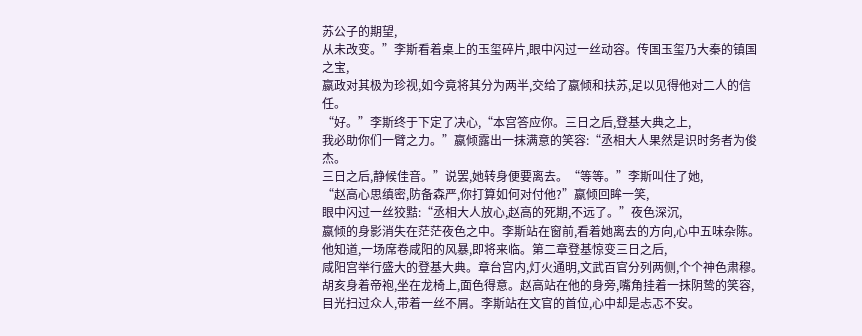苏公子的期望,
从未改变。”李斯看着桌上的玉玺碎片,眼中闪过一丝动容。传国玉玺乃大秦的镇国之宝,
嬴政对其极为珍视,如今竟将其分为两半,交给了嬴倾和扶苏,足以见得他对二人的信任。
“好。”李斯终于下定了决心,“本宫答应你。三日之后,登基大典之上,
我必助你们一臂之力。”嬴倾露出一抹满意的笑容:“丞相大人果然是识时务者为俊杰。
三日之后,静候佳音。”说罢,她转身便要离去。“等等。”李斯叫住了她,
“赵高心思缜密,防备森严,你打算如何对付他?”嬴倾回眸一笑,
眼中闪过一丝狡黠:“丞相大人放心,赵高的死期,不远了。”夜色深沉,
嬴倾的身影消失在茫茫夜色之中。李斯站在窗前,看着她离去的方向,心中五味杂陈。
他知道,一场席卷咸阳的风暴,即将来临。第二章登基惊变三日之后,
咸阳宫举行盛大的登基大典。章台宫内,灯火通明,文武百官分列两侧,个个神色肃穆。
胡亥身着帝袍,坐在龙椅上,面色得意。赵高站在他的身旁,嘴角挂着一抹阴鸷的笑容,
目光扫过众人,带着一丝不屑。李斯站在文官的首位,心中却是忐忑不安。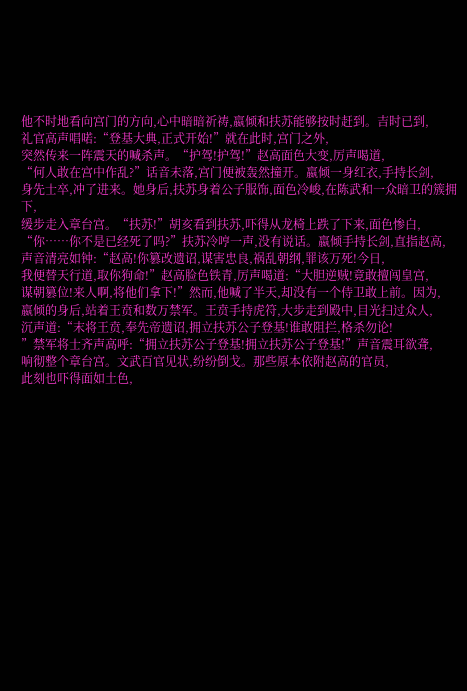他不时地看向宫门的方向,心中暗暗祈祷,嬴倾和扶苏能够按时赶到。吉时已到,
礼官高声唱喏:“登基大典,正式开始!”就在此时,宫门之外,
突然传来一阵震天的喊杀声。“护驾!护驾!”赵高面色大变,厉声喝道,
“何人敢在宫中作乱?”话音未落,宫门便被轰然撞开。嬴倾一身红衣,手持长剑,
身先士卒,冲了进来。她身后,扶苏身着公子服饰,面色冷峻,在陈武和一众暗卫的簇拥下,
缓步走入章台宫。“扶苏!”胡亥看到扶苏,吓得从龙椅上跌了下来,面色惨白,
“你……你不是已经死了吗?”扶苏冷哼一声,没有说话。嬴倾手持长剑,直指赵高,
声音清亮如钟:“赵高!你篡改遗诏,谋害忠良,祸乱朝纲,罪该万死!今日,
我便替天行道,取你狗命!”赵高脸色铁青,厉声喝道:“大胆逆贼!竟敢擅闯皇宫,
谋朝篡位!来人啊,将他们拿下!”然而,他喊了半天,却没有一个侍卫敢上前。因为,
嬴倾的身后,站着王贲和数万禁军。王贲手持虎符,大步走到殿中,目光扫过众人,
沉声道:“末将王贲,奉先帝遗诏,拥立扶苏公子登基!谁敢阻拦,格杀勿论!
”禁军将士齐声高呼:“拥立扶苏公子登基!拥立扶苏公子登基!”声音震耳欲聋,
响彻整个章台宫。文武百官见状,纷纷倒戈。那些原本依附赵高的官员,
此刻也吓得面如土色,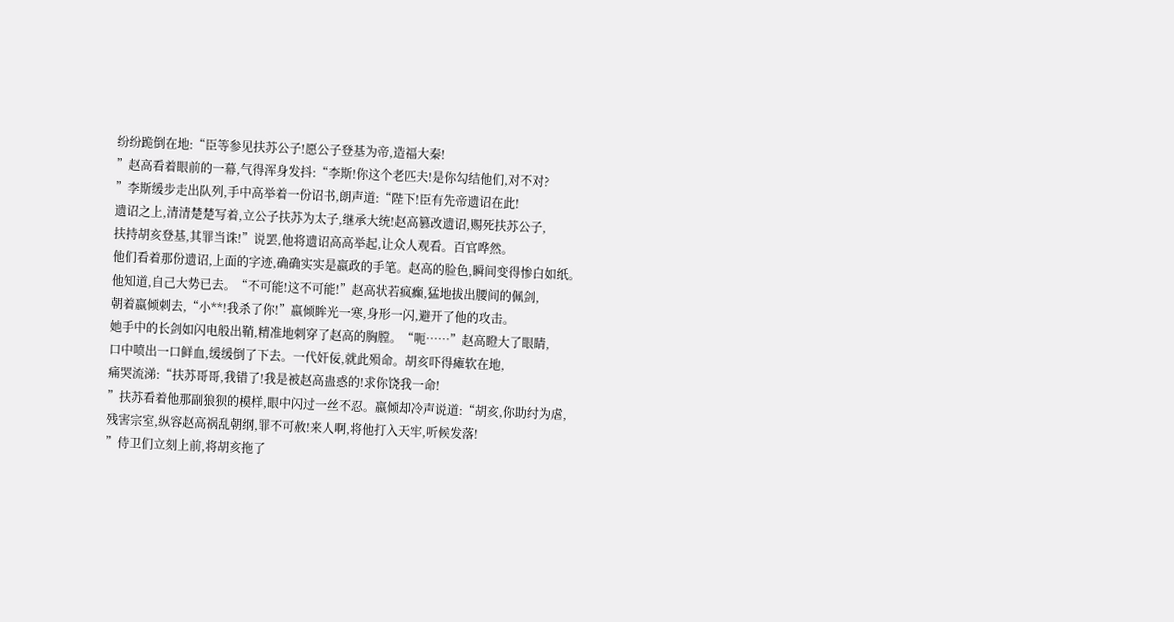纷纷跪倒在地:“臣等参见扶苏公子!愿公子登基为帝,造福大秦!
”赵高看着眼前的一幕,气得浑身发抖:“李斯!你这个老匹夫!是你勾结他们,对不对?
”李斯缓步走出队列,手中高举着一份诏书,朗声道:“陛下!臣有先帝遗诏在此!
遗诏之上,清清楚楚写着,立公子扶苏为太子,继承大统!赵高篡改遗诏,赐死扶苏公子,
扶持胡亥登基,其罪当诛!”说罢,他将遗诏高高举起,让众人观看。百官哗然。
他们看着那份遗诏,上面的字迹,确确实实是嬴政的手笔。赵高的脸色,瞬间变得惨白如纸。
他知道,自己大势已去。“不可能!这不可能!”赵高状若疯癫,猛地拔出腰间的佩剑,
朝着嬴倾刺去,“小**!我杀了你!”嬴倾眸光一寒,身形一闪,避开了他的攻击。
她手中的长剑如闪电般出鞘,精准地刺穿了赵高的胸膛。“呃……”赵高瞪大了眼睛,
口中喷出一口鲜血,缓缓倒了下去。一代奸佞,就此殒命。胡亥吓得瘫软在地,
痛哭流涕:“扶苏哥哥,我错了!我是被赵高蛊惑的!求你饶我一命!
”扶苏看着他那副狼狈的模样,眼中闪过一丝不忍。嬴倾却冷声说道:“胡亥,你助纣为虐,
残害宗室,纵容赵高祸乱朝纲,罪不可赦!来人啊,将他打入天牢,听候发落!
”侍卫们立刻上前,将胡亥拖了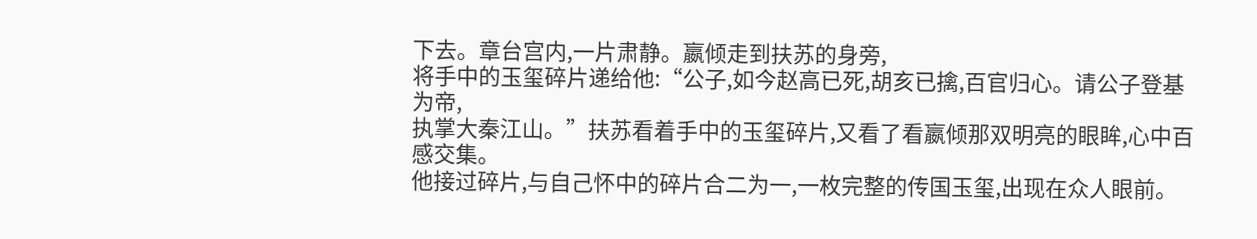下去。章台宫内,一片肃静。嬴倾走到扶苏的身旁,
将手中的玉玺碎片递给他:“公子,如今赵高已死,胡亥已擒,百官归心。请公子登基为帝,
执掌大秦江山。”扶苏看着手中的玉玺碎片,又看了看嬴倾那双明亮的眼眸,心中百感交集。
他接过碎片,与自己怀中的碎片合二为一,一枚完整的传国玉玺,出现在众人眼前。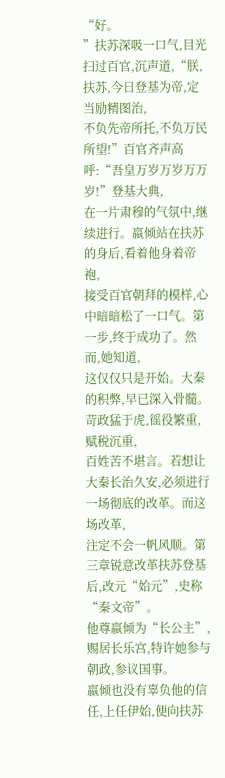“好。
”扶苏深吸一口气,目光扫过百官,沉声道,“朕,扶苏,今日登基为帝,定当励精图治,
不负先帝所托,不负万民所望!”百官齐声高呼:“吾皇万岁万岁万万岁!”登基大典,
在一片肃穆的气氛中,继续进行。嬴倾站在扶苏的身后,看着他身着帝袍,
接受百官朝拜的模样,心中暗暗松了一口气。第一步,终于成功了。然而,她知道,
这仅仅只是开始。大秦的积弊,早已深入骨髓。苛政猛于虎,徭役繁重,赋税沉重,
百姓苦不堪言。若想让大秦长治久安,必须进行一场彻底的改革。而这场改革,
注定不会一帆风顺。第三章锐意改革扶苏登基后,改元“始元”,史称“秦文帝”。
他尊嬴倾为“长公主”,赐居长乐宫,特许她参与朝政,参议国事。
嬴倾也没有辜负他的信任,上任伊始,便向扶苏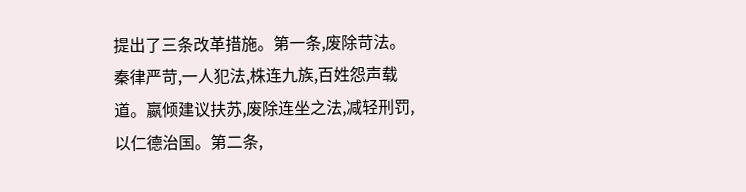提出了三条改革措施。第一条,废除苛法。
秦律严苛,一人犯法,株连九族,百姓怨声载道。嬴倾建议扶苏,废除连坐之法,减轻刑罚,
以仁德治国。第二条,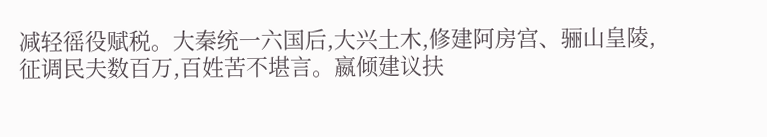减轻徭役赋税。大秦统一六国后,大兴土木,修建阿房宫、骊山皇陵,
征调民夫数百万,百姓苦不堪言。嬴倾建议扶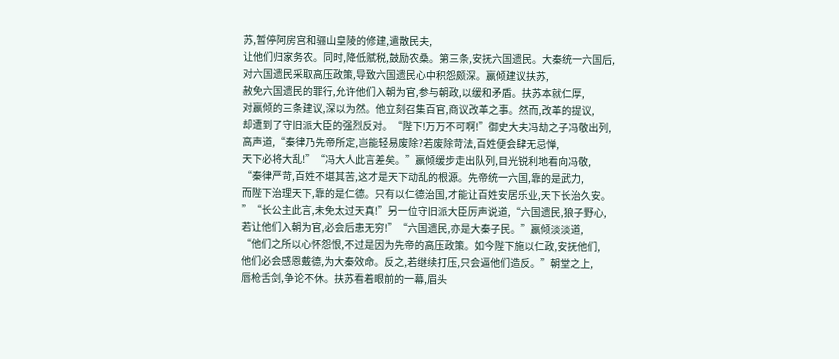苏,暂停阿房宫和骊山皇陵的修建,遣散民夫,
让他们归家务农。同时,降低赋税,鼓励农桑。第三条,安抚六国遗民。大秦统一六国后,
对六国遗民采取高压政策,导致六国遗民心中积怨颇深。嬴倾建议扶苏,
赦免六国遗民的罪行,允许他们入朝为官,参与朝政,以缓和矛盾。扶苏本就仁厚,
对嬴倾的三条建议,深以为然。他立刻召集百官,商议改革之事。然而,改革的提议,
却遭到了守旧派大臣的强烈反对。“陛下!万万不可啊!”御史大夫冯劫之子冯敬出列,
高声道,“秦律乃先帝所定,岂能轻易废除?若废除苛法,百姓便会肆无忌惮,
天下必将大乱!”“冯大人此言差矣。”嬴倾缓步走出队列,目光锐利地看向冯敬,
“秦律严苛,百姓不堪其苦,这才是天下动乱的根源。先帝统一六国,靠的是武力,
而陛下治理天下,靠的是仁德。只有以仁德治国,才能让百姓安居乐业,天下长治久安。
”“长公主此言,未免太过天真!”另一位守旧派大臣厉声说道,“六国遗民,狼子野心,
若让他们入朝为官,必会后患无穷!”“六国遗民,亦是大秦子民。”嬴倾淡淡道,
“他们之所以心怀怨恨,不过是因为先帝的高压政策。如今陛下施以仁政,安抚他们,
他们必会感恩戴德,为大秦效命。反之,若继续打压,只会逼他们造反。”朝堂之上,
唇枪舌剑,争论不休。扶苏看着眼前的一幕,眉头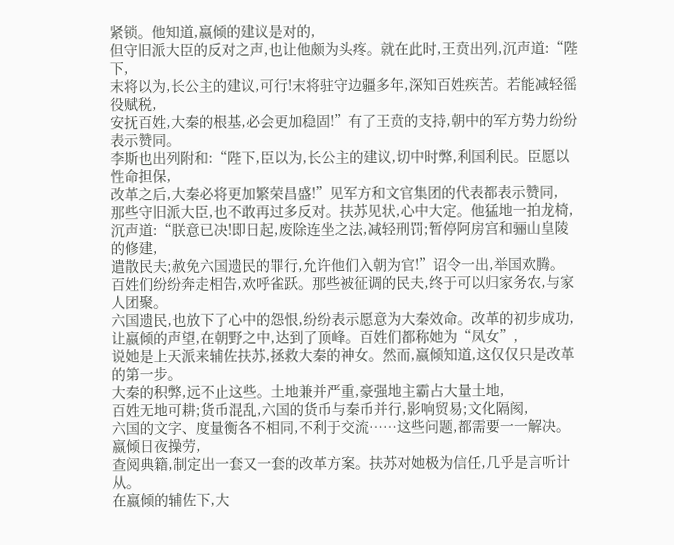紧锁。他知道,嬴倾的建议是对的,
但守旧派大臣的反对之声,也让他颇为头疼。就在此时,王贲出列,沉声道:“陛下,
末将以为,长公主的建议,可行!末将驻守边疆多年,深知百姓疾苦。若能减轻徭役赋税,
安抚百姓,大秦的根基,必会更加稳固!”有了王贲的支持,朝中的军方势力纷纷表示赞同。
李斯也出列附和:“陛下,臣以为,长公主的建议,切中时弊,利国利民。臣愿以性命担保,
改革之后,大秦必将更加繁荣昌盛!”见军方和文官集团的代表都表示赞同,
那些守旧派大臣,也不敢再过多反对。扶苏见状,心中大定。他猛地一拍龙椅,
沉声道:“朕意已决!即日起,废除连坐之法,减轻刑罚;暂停阿房宫和骊山皇陵的修建,
遣散民夫;赦免六国遗民的罪行,允许他们入朝为官!”诏令一出,举国欢腾。
百姓们纷纷奔走相告,欢呼雀跃。那些被征调的民夫,终于可以归家务农,与家人团聚。
六国遗民,也放下了心中的怨恨,纷纷表示愿意为大秦效命。改革的初步成功,
让嬴倾的声望,在朝野之中,达到了顶峰。百姓们都称她为“凤女”,
说她是上天派来辅佐扶苏,拯救大秦的神女。然而,嬴倾知道,这仅仅只是改革的第一步。
大秦的积弊,远不止这些。土地兼并严重,豪强地主霸占大量土地,
百姓无地可耕;货币混乱,六国的货币与秦币并行,影响贸易;文化隔阂,
六国的文字、度量衡各不相同,不利于交流……这些问题,都需要一一解决。嬴倾日夜操劳,
查阅典籍,制定出一套又一套的改革方案。扶苏对她极为信任,几乎是言听计从。
在嬴倾的辅佐下,大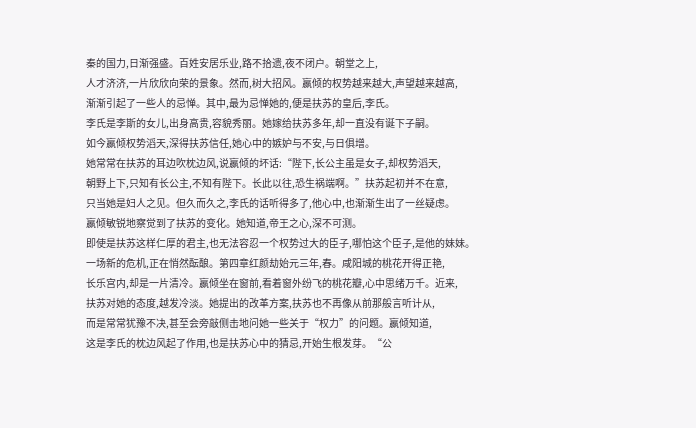秦的国力,日渐强盛。百姓安居乐业,路不拾遗,夜不闭户。朝堂之上,
人才济济,一片欣欣向荣的景象。然而,树大招风。嬴倾的权势越来越大,声望越来越高,
渐渐引起了一些人的忌惮。其中,最为忌惮她的,便是扶苏的皇后,李氏。
李氏是李斯的女儿,出身高贵,容貌秀丽。她嫁给扶苏多年,却一直没有诞下子嗣。
如今嬴倾权势滔天,深得扶苏信任,她心中的嫉妒与不安,与日俱增。
她常常在扶苏的耳边吹枕边风,说嬴倾的坏话:“陛下,长公主虽是女子,却权势滔天,
朝野上下,只知有长公主,不知有陛下。长此以往,恐生祸端啊。”扶苏起初并不在意,
只当她是妇人之见。但久而久之,李氏的话听得多了,他心中,也渐渐生出了一丝疑虑。
嬴倾敏锐地察觉到了扶苏的变化。她知道,帝王之心,深不可测。
即使是扶苏这样仁厚的君主,也无法容忍一个权势过大的臣子,哪怕这个臣子,是他的妹妹。
一场新的危机,正在悄然酝酿。第四章红颜劫始元三年,春。咸阳城的桃花开得正艳,
长乐宫内,却是一片清冷。嬴倾坐在窗前,看着窗外纷飞的桃花瓣,心中思绪万千。近来,
扶苏对她的态度,越发冷淡。她提出的改革方案,扶苏也不再像从前那般言听计从,
而是常常犹豫不决,甚至会旁敲侧击地问她一些关于“权力”的问题。嬴倾知道,
这是李氏的枕边风起了作用,也是扶苏心中的猜忌,开始生根发芽。“公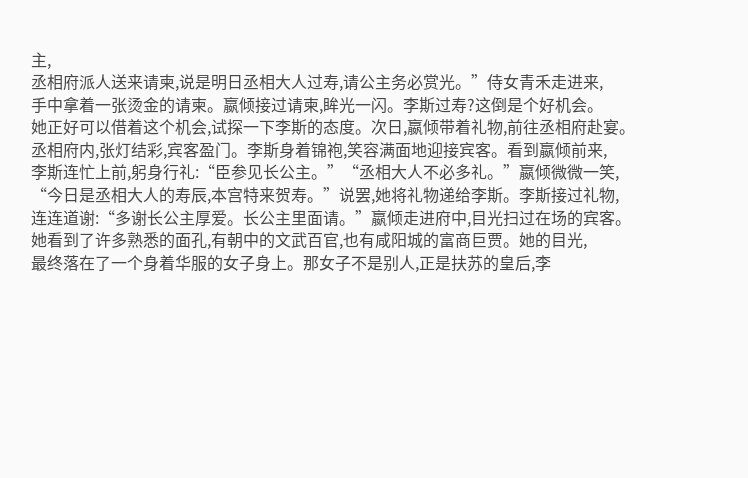主,
丞相府派人送来请柬,说是明日丞相大人过寿,请公主务必赏光。”侍女青禾走进来,
手中拿着一张烫金的请柬。嬴倾接过请柬,眸光一闪。李斯过寿?这倒是个好机会。
她正好可以借着这个机会,试探一下李斯的态度。次日,嬴倾带着礼物,前往丞相府赴宴。
丞相府内,张灯结彩,宾客盈门。李斯身着锦袍,笑容满面地迎接宾客。看到嬴倾前来,
李斯连忙上前,躬身行礼:“臣参见长公主。”“丞相大人不必多礼。”嬴倾微微一笑,
“今日是丞相大人的寿辰,本宫特来贺寿。”说罢,她将礼物递给李斯。李斯接过礼物,
连连道谢:“多谢长公主厚爱。长公主里面请。”嬴倾走进府中,目光扫过在场的宾客。
她看到了许多熟悉的面孔,有朝中的文武百官,也有咸阳城的富商巨贾。她的目光,
最终落在了一个身着华服的女子身上。那女子不是别人,正是扶苏的皇后,李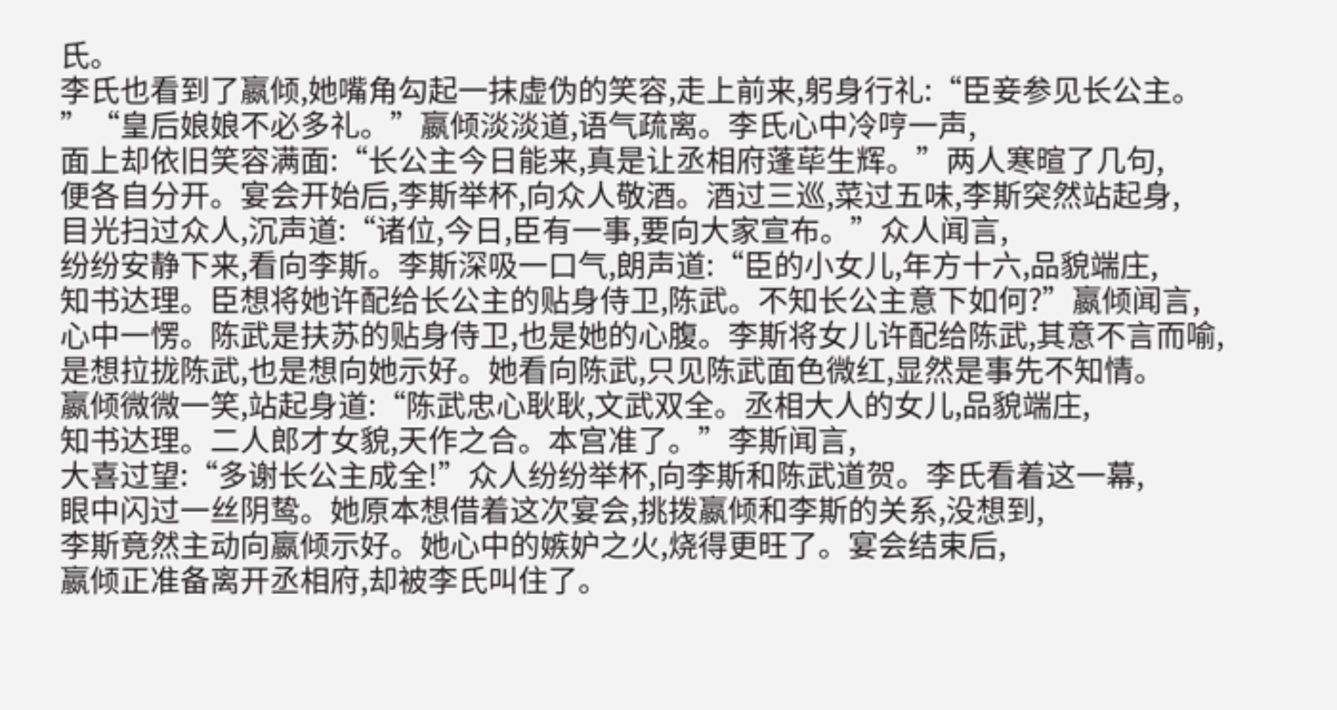氏。
李氏也看到了嬴倾,她嘴角勾起一抹虚伪的笑容,走上前来,躬身行礼:“臣妾参见长公主。
”“皇后娘娘不必多礼。”嬴倾淡淡道,语气疏离。李氏心中冷哼一声,
面上却依旧笑容满面:“长公主今日能来,真是让丞相府蓬荜生辉。”两人寒暄了几句,
便各自分开。宴会开始后,李斯举杯,向众人敬酒。酒过三巡,菜过五味,李斯突然站起身,
目光扫过众人,沉声道:“诸位,今日,臣有一事,要向大家宣布。”众人闻言,
纷纷安静下来,看向李斯。李斯深吸一口气,朗声道:“臣的小女儿,年方十六,品貌端庄,
知书达理。臣想将她许配给长公主的贴身侍卫,陈武。不知长公主意下如何?”嬴倾闻言,
心中一愣。陈武是扶苏的贴身侍卫,也是她的心腹。李斯将女儿许配给陈武,其意不言而喻,
是想拉拢陈武,也是想向她示好。她看向陈武,只见陈武面色微红,显然是事先不知情。
嬴倾微微一笑,站起身道:“陈武忠心耿耿,文武双全。丞相大人的女儿,品貌端庄,
知书达理。二人郎才女貌,天作之合。本宫准了。”李斯闻言,
大喜过望:“多谢长公主成全!”众人纷纷举杯,向李斯和陈武道贺。李氏看着这一幕,
眼中闪过一丝阴鸷。她原本想借着这次宴会,挑拨嬴倾和李斯的关系,没想到,
李斯竟然主动向嬴倾示好。她心中的嫉妒之火,烧得更旺了。宴会结束后,
嬴倾正准备离开丞相府,却被李氏叫住了。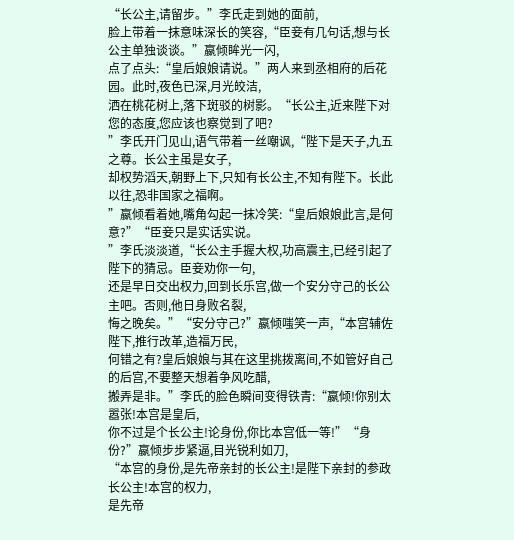“长公主,请留步。”李氏走到她的面前,
脸上带着一抹意味深长的笑容,“臣妾有几句话,想与长公主单独谈谈。”嬴倾眸光一闪,
点了点头:“皇后娘娘请说。”两人来到丞相府的后花园。此时,夜色已深,月光皎洁,
洒在桃花树上,落下斑驳的树影。“长公主,近来陛下对您的态度,您应该也察觉到了吧?
”李氏开门见山,语气带着一丝嘲讽,“陛下是天子,九五之尊。长公主虽是女子,
却权势滔天,朝野上下,只知有长公主,不知有陛下。长此以往,恐非国家之福啊。
”嬴倾看着她,嘴角勾起一抹冷笑:“皇后娘娘此言,是何意?”“臣妾只是实话实说。
”李氏淡淡道,“长公主手握大权,功高震主,已经引起了陛下的猜忌。臣妾劝你一句,
还是早日交出权力,回到长乐宫,做一个安分守己的长公主吧。否则,他日身败名裂,
悔之晚矣。”“安分守己?”嬴倾嗤笑一声,“本宫辅佐陛下,推行改革,造福万民,
何错之有?皇后娘娘与其在这里挑拨离间,不如管好自己的后宫,不要整天想着争风吃醋,
搬弄是非。”李氏的脸色瞬间变得铁青:“嬴倾!你别太嚣张!本宫是皇后,
你不过是个长公主!论身份,你比本宫低一等!”“身份?”嬴倾步步紧逼,目光锐利如刀,
“本宫的身份,是先帝亲封的长公主!是陛下亲封的参政长公主!本宫的权力,
是先帝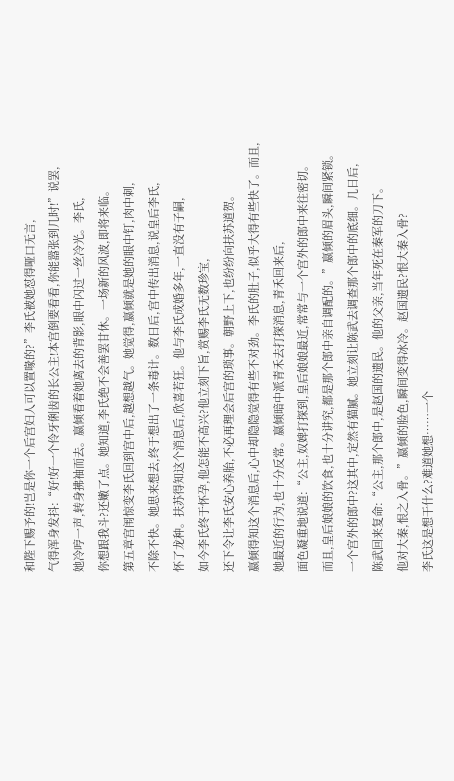和陛下赐予的!岂是你一个后宫妇人可以置喙的?”李氏被她怼得哑口无言,
气得浑身发抖:“好!好一个伶牙俐齿的长公主!本宫倒要看看,你能嚣张到几时!”说罢,
她冷哼一声,转身拂袖而去。嬴倾看着她离去的背影,眼中闪过一丝冷光。李氏,
你想跟我斗?还嫩了点。她知道,李氏绝不会善罢甘休。一场新的风波,即将来临。
第五章宫闱惊变李氏回到宫中后,越想越气。她觉得,嬴倾就是她的眼中钉,肉中刺,
不除不快。她思来想去,终于想出了一条毒计。数日后,宫中传出消息,说皇后李氏,
怀了龙种。扶苏得知这个消息后,欣喜若狂。他与李氏成婚多年,一直没有子嗣,
如今李氏终于怀孕,他怎能不高兴?他立刻下旨,赏赐李氏无数珍宝,
还下令让李氏安心养胎,不必再理会后宫的琐事。朝野上下,也纷纷向扶苏道贺。
嬴倾得知这个消息后,心中却隐隐觉得有些不对劲。李氏的肚子,似乎大得有些快了。而且,
她最近的行为,也十分反常。嬴倾暗中派青禾去打探消息,青禾回来后,
面色凝重地说道:“公主,奴婢打探到,皇后娘娘最近,常常与一个宫外的郎中来往密切。
而且,皇后娘娘的饮食,也十分讲究,都是那个郎中亲自调配的。”嬴倾的眉头,瞬间紧锁。
一个宫外的郎中?这其中,定然有猫腻。她立刻让陈武去调查那个郎中的底细。几日后,
陈武回来复命:“公主,那个郎中,是赵国的遗民。他的父亲,当年死在秦军的刀下。
他对大秦,恨之入骨。”嬴倾的脸色,瞬间变得冰冷。赵国遗民?恨大秦入骨?
李氏这是想干什么?难道她想……一个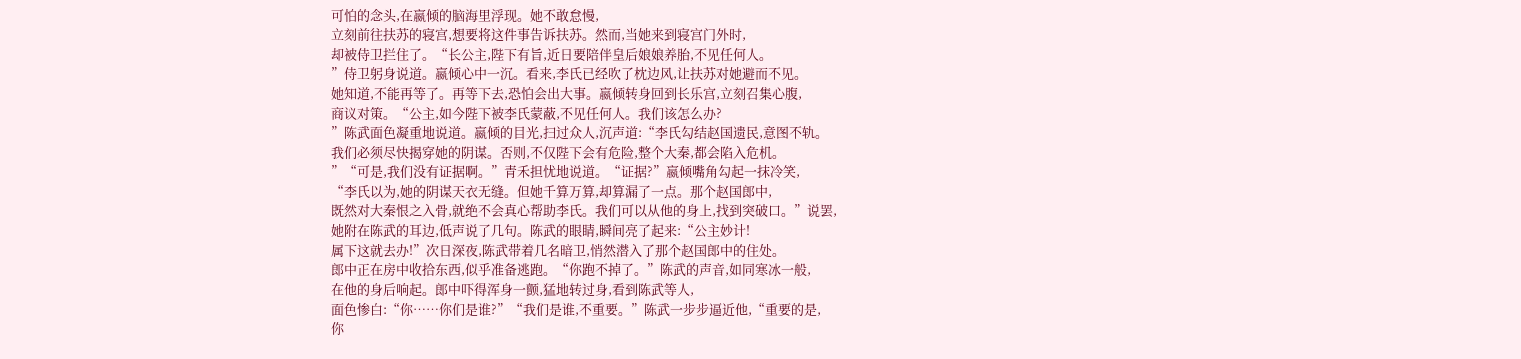可怕的念头,在嬴倾的脑海里浮现。她不敢怠慢,
立刻前往扶苏的寝宫,想要将这件事告诉扶苏。然而,当她来到寝宫门外时,
却被侍卫拦住了。“长公主,陛下有旨,近日要陪伴皇后娘娘养胎,不见任何人。
”侍卫躬身说道。嬴倾心中一沉。看来,李氏已经吹了枕边风,让扶苏对她避而不见。
她知道,不能再等了。再等下去,恐怕会出大事。嬴倾转身回到长乐宫,立刻召集心腹,
商议对策。“公主,如今陛下被李氏蒙蔽,不见任何人。我们该怎么办?
”陈武面色凝重地说道。嬴倾的目光,扫过众人,沉声道:“李氏勾结赵国遗民,意图不轨。
我们必须尽快揭穿她的阴谋。否则,不仅陛下会有危险,整个大秦,都会陷入危机。
”“可是,我们没有证据啊。”青禾担忧地说道。“证据?”嬴倾嘴角勾起一抹冷笑,
“李氏以为,她的阴谋天衣无缝。但她千算万算,却算漏了一点。那个赵国郎中,
既然对大秦恨之入骨,就绝不会真心帮助李氏。我们可以从他的身上,找到突破口。”说罢,
她附在陈武的耳边,低声说了几句。陈武的眼睛,瞬间亮了起来:“公主妙计!
属下这就去办!”次日深夜,陈武带着几名暗卫,悄然潜入了那个赵国郎中的住处。
郎中正在房中收拾东西,似乎准备逃跑。“你跑不掉了。”陈武的声音,如同寒冰一般,
在他的身后响起。郎中吓得浑身一颤,猛地转过身,看到陈武等人,
面色惨白:“你……你们是谁?”“我们是谁,不重要。”陈武一步步逼近他,“重要的是,
你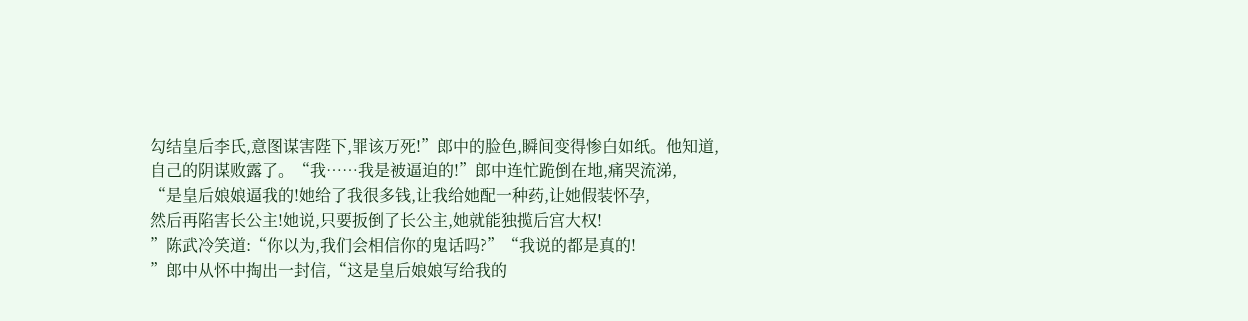勾结皇后李氏,意图谋害陛下,罪该万死!”郎中的脸色,瞬间变得惨白如纸。他知道,
自己的阴谋败露了。“我……我是被逼迫的!”郎中连忙跪倒在地,痛哭流涕,
“是皇后娘娘逼我的!她给了我很多钱,让我给她配一种药,让她假装怀孕,
然后再陷害长公主!她说,只要扳倒了长公主,她就能独揽后宫大权!
”陈武冷笑道:“你以为,我们会相信你的鬼话吗?”“我说的都是真的!
”郎中从怀中掏出一封信,“这是皇后娘娘写给我的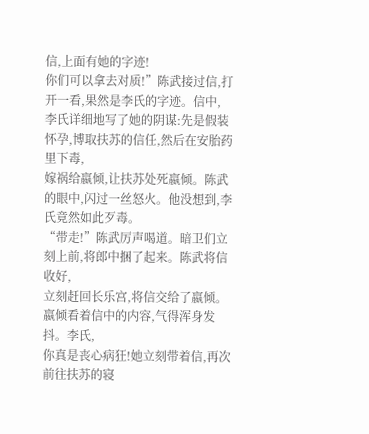信,上面有她的字迹!
你们可以拿去对质!”陈武接过信,打开一看,果然是李氏的字迹。信中,
李氏详细地写了她的阴谋:先是假装怀孕,博取扶苏的信任,然后在安胎药里下毒,
嫁祸给嬴倾,让扶苏处死嬴倾。陈武的眼中,闪过一丝怒火。他没想到,李氏竟然如此歹毒。
“带走!”陈武厉声喝道。暗卫们立刻上前,将郎中捆了起来。陈武将信收好,
立刻赶回长乐宫,将信交给了嬴倾。嬴倾看着信中的内容,气得浑身发抖。李氏,
你真是丧心病狂!她立刻带着信,再次前往扶苏的寝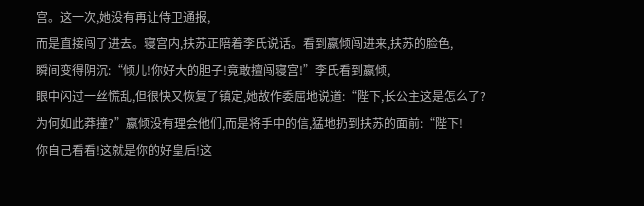宫。这一次,她没有再让侍卫通报,
而是直接闯了进去。寝宫内,扶苏正陪着李氏说话。看到嬴倾闯进来,扶苏的脸色,
瞬间变得阴沉:“倾儿!你好大的胆子!竟敢擅闯寝宫!”李氏看到嬴倾,
眼中闪过一丝慌乱,但很快又恢复了镇定,她故作委屈地说道:“陛下,长公主这是怎么了?
为何如此莽撞?”嬴倾没有理会他们,而是将手中的信,猛地扔到扶苏的面前:“陛下!
你自己看看!这就是你的好皇后!这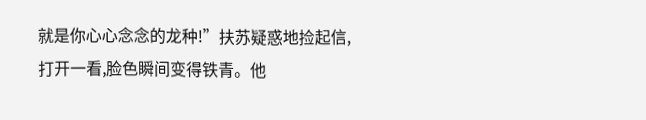就是你心心念念的龙种!”扶苏疑惑地捡起信,
打开一看,脸色瞬间变得铁青。他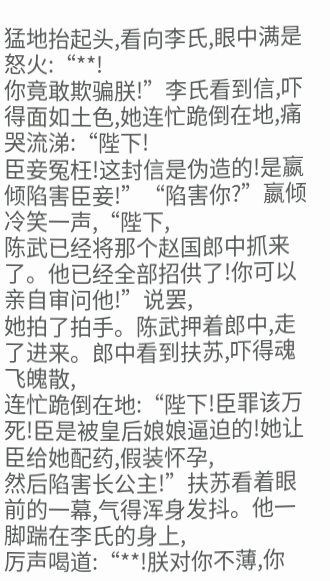猛地抬起头,看向李氏,眼中满是怒火:“**!
你竟敢欺骗朕!”李氏看到信,吓得面如土色,她连忙跪倒在地,痛哭流涕:“陛下!
臣妾冤枉!这封信是伪造的!是嬴倾陷害臣妾!”“陷害你?”嬴倾冷笑一声,“陛下,
陈武已经将那个赵国郎中抓来了。他已经全部招供了!你可以亲自审问他!”说罢,
她拍了拍手。陈武押着郎中,走了进来。郎中看到扶苏,吓得魂飞魄散,
连忙跪倒在地:“陛下!臣罪该万死!臣是被皇后娘娘逼迫的!她让臣给她配药,假装怀孕,
然后陷害长公主!”扶苏看着眼前的一幕,气得浑身发抖。他一脚踹在李氏的身上,
厉声喝道:“**!朕对你不薄,你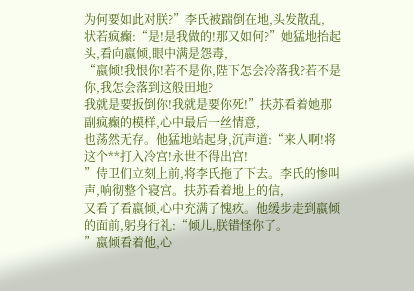为何要如此对朕?”李氏被踹倒在地,头发散乱,
状若疯癫:“是!是我做的!那又如何?”她猛地抬起头,看向嬴倾,眼中满是怨毒,
“嬴倾!我恨你!若不是你,陛下怎会冷落我?若不是你,我怎会落到这般田地?
我就是要扳倒你!我就是要你死!”扶苏看着她那副疯癫的模样,心中最后一丝情意,
也荡然无存。他猛地站起身,沉声道:“来人啊!将这个**打入冷宫!永世不得出宫!
”侍卫们立刻上前,将李氏拖了下去。李氏的惨叫声,响彻整个寝宫。扶苏看着地上的信,
又看了看嬴倾,心中充满了愧疚。他缓步走到嬴倾的面前,躬身行礼:“倾儿,朕错怪你了。
”嬴倾看着他,心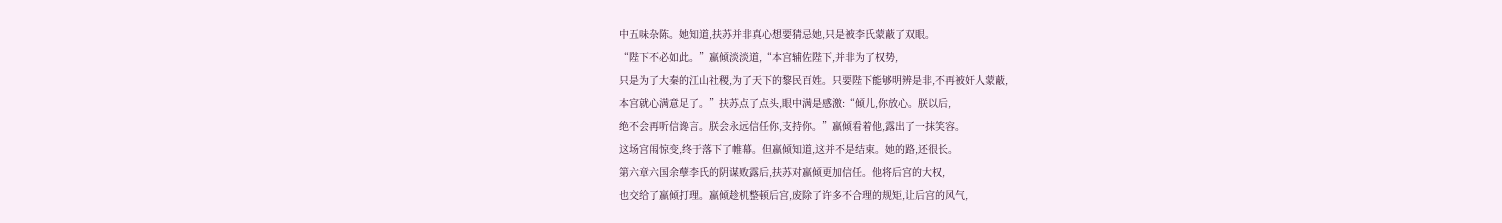中五味杂陈。她知道,扶苏并非真心想要猜忌她,只是被李氏蒙蔽了双眼。
“陛下不必如此。”嬴倾淡淡道,“本宫辅佐陛下,并非为了权势,
只是为了大秦的江山社稷,为了天下的黎民百姓。只要陛下能够明辨是非,不再被奸人蒙蔽,
本宫就心满意足了。”扶苏点了点头,眼中满是感激:“倾儿,你放心。朕以后,
绝不会再听信谗言。朕会永远信任你,支持你。”嬴倾看着他,露出了一抹笑容。
这场宫闱惊变,终于落下了帷幕。但嬴倾知道,这并不是结束。她的路,还很长。
第六章六国余孽李氏的阴谋败露后,扶苏对嬴倾更加信任。他将后宫的大权,
也交给了嬴倾打理。嬴倾趁机整顿后宫,废除了许多不合理的规矩,让后宫的风气,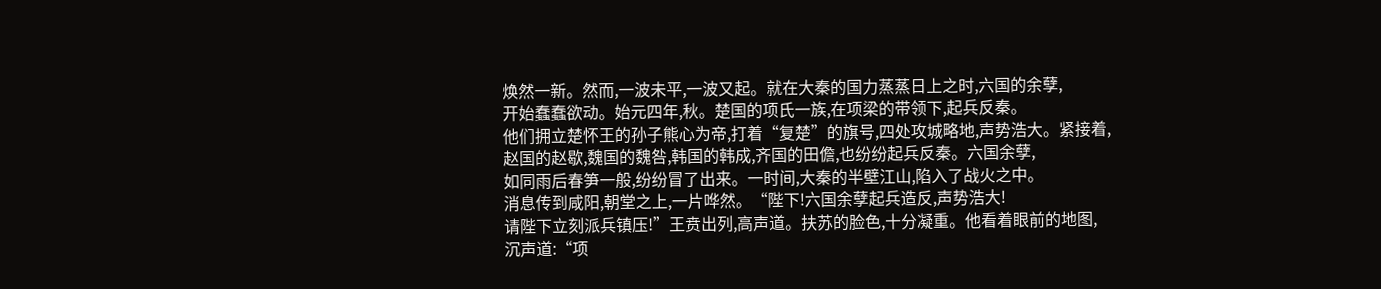焕然一新。然而,一波未平,一波又起。就在大秦的国力蒸蒸日上之时,六国的余孽,
开始蠢蠢欲动。始元四年,秋。楚国的项氏一族,在项梁的带领下,起兵反秦。
他们拥立楚怀王的孙子熊心为帝,打着“复楚”的旗号,四处攻城略地,声势浩大。紧接着,
赵国的赵歇,魏国的魏咎,韩国的韩成,齐国的田儋,也纷纷起兵反秦。六国余孽,
如同雨后春笋一般,纷纷冒了出来。一时间,大秦的半壁江山,陷入了战火之中。
消息传到咸阳,朝堂之上,一片哗然。“陛下!六国余孽起兵造反,声势浩大!
请陛下立刻派兵镇压!”王贲出列,高声道。扶苏的脸色,十分凝重。他看着眼前的地图,
沉声道:“项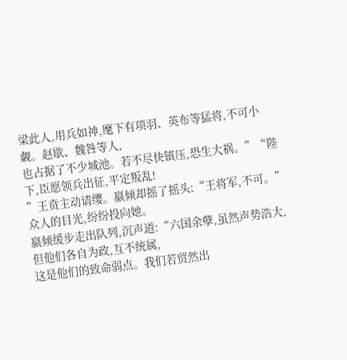梁此人,用兵如神,麾下有项羽、英布等猛将,不可小觑。赵歇、魏咎等人,
也占据了不少城池。若不尽快镇压,恐生大祸。”“陛下,臣愿领兵出征,平定叛乱!
”王贲主动请缨。嬴倾却摇了摇头:“王将军,不可。”众人的目光,纷纷投向她。
嬴倾缓步走出队列,沉声道:“六国余孽,虽然声势浩大,但他们各自为政,互不统属,
这是他们的致命弱点。我们若贸然出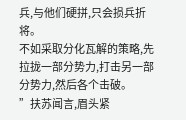兵,与他们硬拼,只会损兵折将。
不如采取分化瓦解的策略,先拉拢一部分势力,打击另一部分势力,然后各个击破。
”扶苏闻言,眉头紧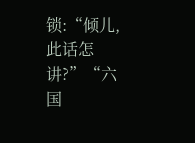锁:“倾儿,此话怎讲?”“六国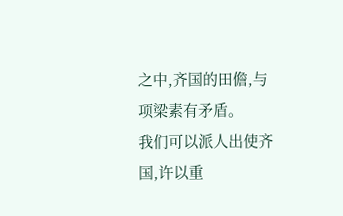之中,齐国的田儋,与项梁素有矛盾。
我们可以派人出使齐国,许以重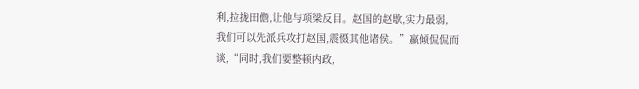利,拉拢田儋,让他与项梁反目。赵国的赵歇,实力最弱,
我们可以先派兵攻打赵国,震慑其他诸侯。”嬴倾侃侃而谈,“同时,我们要整顿内政,